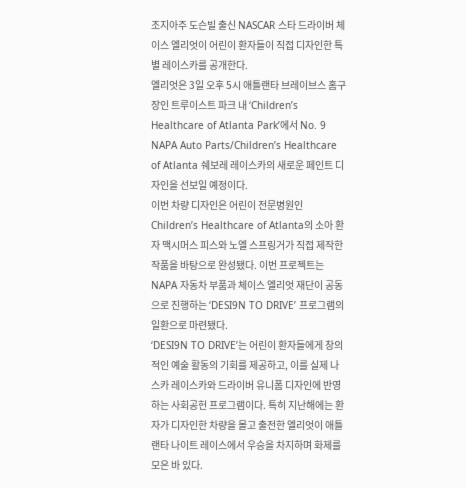조지아주 도슨빌 출신 NASCAR 스타 드라이버 체이스 엘리엇이 어린이 환자들이 직접 디자인한 특별 레이스카를 공개한다.
엘리엇은 3일 오후 5시 애틀랜타 브레이브스 홈구장인 트루이스트 파크 내 ‘Children’s Healthcare of Atlanta Park’에서 No. 9 NAPA Auto Parts/Children’s Healthcare of Atlanta 쉐보레 레이스카의 새로운 페인트 디자인을 선보일 예정이다.
이번 차량 디자인은 어린이 전문병원인 Children’s Healthcare of Atlanta의 소아 환자 맥시머스 피스와 노엘 스프링거가 직접 제작한 작품을 바탕으로 완성됐다. 이번 프로젝트는 NAPA 자동차 부품과 체이스 엘리엇 재단이 공동으로 진행하는 ‘DESI9N TO DRIVE’ 프로그램의 일환으로 마련됐다.
‘DESI9N TO DRIVE’는 어린이 환자들에게 창의적인 예술 활동의 기회를 제공하고, 이를 실제 나스카 레이스카와 드라이버 유니폼 디자인에 반영하는 사회공헌 프로그램이다. 특히 지난해에는 환자가 디자인한 차량을 몰고 출전한 엘리엇이 애틀랜타 나이트 레이스에서 우승을 차지하며 화제를 모은 바 있다.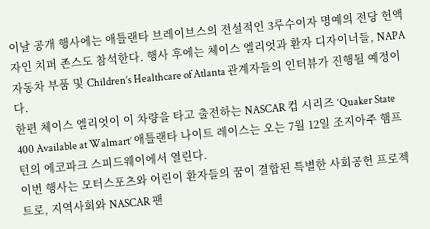이날 공개 행사에는 애틀랜타 브레이브스의 전설적인 3루수이자 명예의 전당 헌액자인 치퍼 존스도 참석한다. 행사 후에는 체이스 엘리엇과 환자 디자이너들, NAPA 자동차 부품 및 Children’s Healthcare of Atlanta 관계자들의 인터뷰가 진행될 예정이다.
한편 체이스 엘리엇이 이 차량을 타고 출전하는 NASCAR 컵 시리즈 ‘Quaker State 400 Available at Walmart’ 애틀랜타 나이트 레이스는 오는 7월 12일 조지아주 햄프턴의 에코파크 스피드웨이에서 열린다.
이번 행사는 모터스포츠와 어린이 환자들의 꿈이 결합된 특별한 사회공헌 프로젝트로, 지역사회와 NASCAR 팬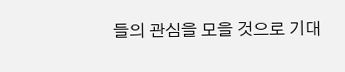들의 관심을 모을 것으로 기대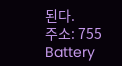된다.
주소: 755 Battery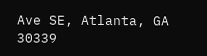Ave SE, Atlanta, GA 30339